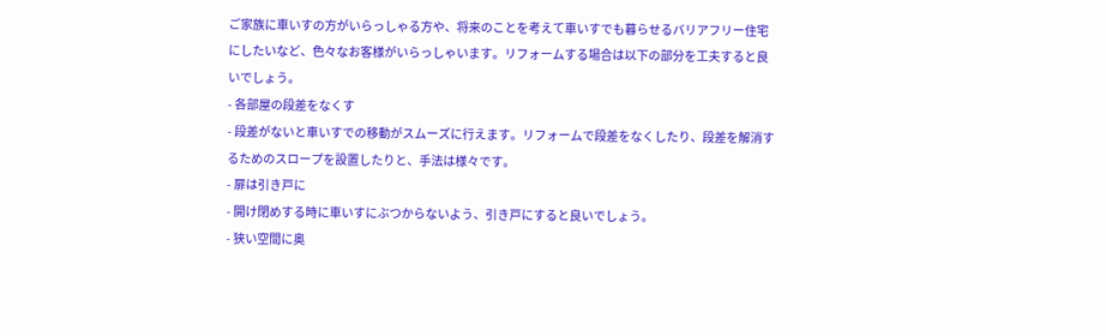ご家族に車いすの方がいらっしゃる方や、将来のことを考えて車いすでも暮らせるバリアフリー住宅にしたいなど、色々なお客様がいらっしゃいます。リフォームする場合は以下の部分を工夫すると良いでしょう。
- 各部屋の段差をなくす
- 段差がないと車いすでの移動がスムーズに行えます。リフォームで段差をなくしたり、段差を解消するためのスロープを設置したりと、手法は様々です。
- 扉は引き戸に
- 開け閉めする時に車いすにぶつからないよう、引き戸にすると良いでしょう。
- 狭い空間に奥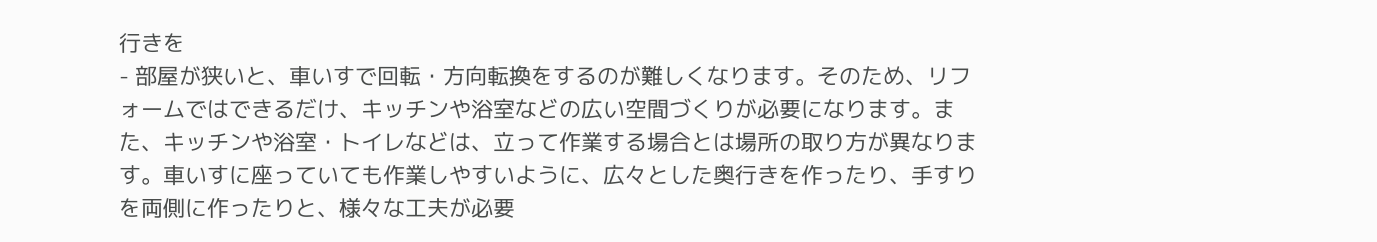行きを
- 部屋が狭いと、車いすで回転・方向転換をするのが難しくなります。そのため、リフォームではできるだけ、キッチンや浴室などの広い空間づくりが必要になります。また、キッチンや浴室・トイレなどは、立って作業する場合とは場所の取り方が異なります。車いすに座っていても作業しやすいように、広々とした奥行きを作ったり、手すりを両側に作ったりと、様々な工夫が必要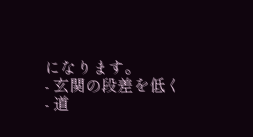になります。
- 玄関の段差を低く
- 道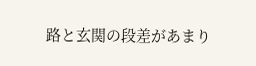路と玄関の段差があまり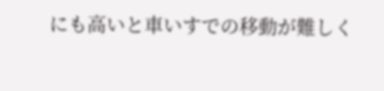にも高いと車いすでの移動が難しく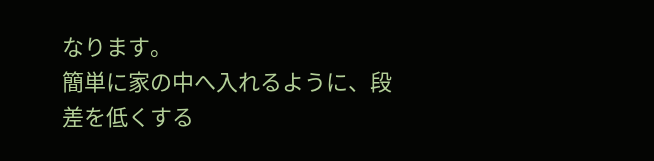なります。
簡単に家の中へ入れるように、段差を低くする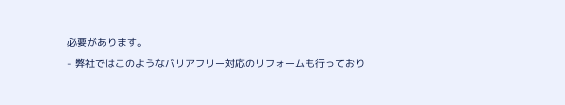必要があります。
- 弊社ではこのようなバリアフリー対応のリフォームも行っており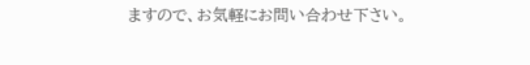ますので、お気軽にお問い合わせ下さい。